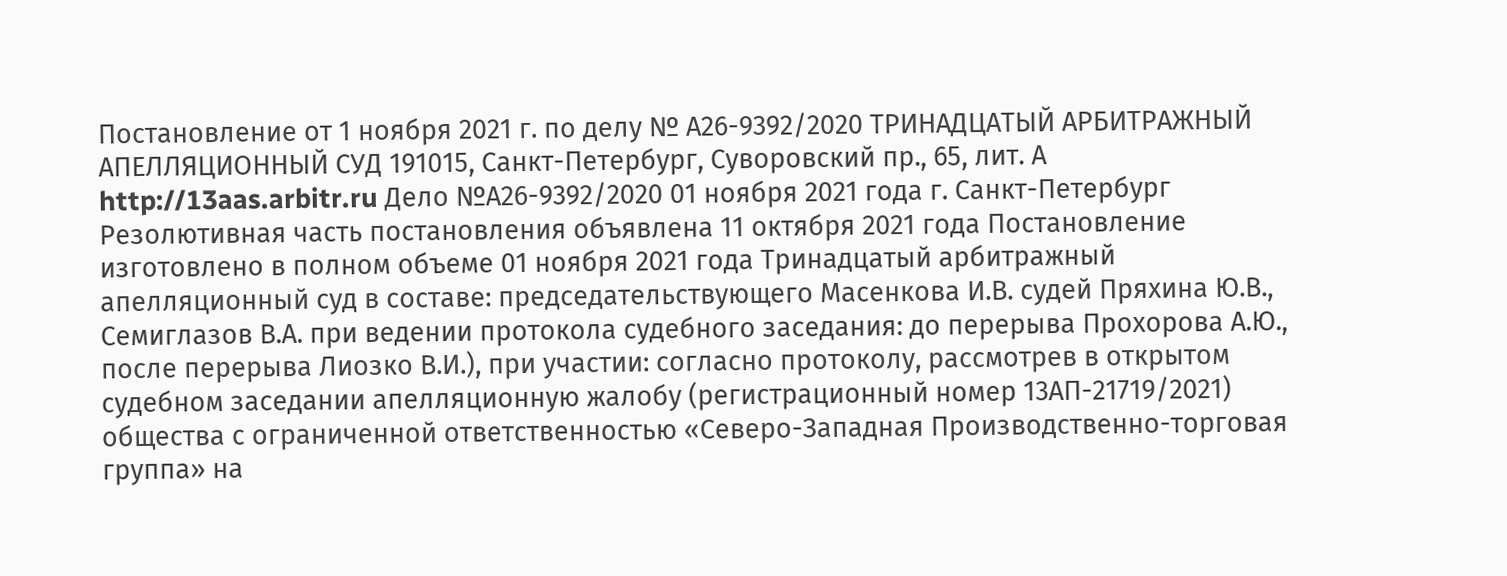Постановление от 1 ноября 2021 г. по делу № А26-9392/2020 ТРИНАДЦАТЫЙ АРБИТРАЖНЫЙ АПЕЛЛЯЦИОННЫЙ СУД 191015, Санкт-Петербург, Суворовский пр., 65, лит. А http://13aas.arbitr.ru Дело №А26-9392/2020 01 ноября 2021 года г. Санкт-Петербург Резолютивная часть постановления объявлена 11 октября 2021 года Постановление изготовлено в полном объеме 01 ноября 2021 года Тринадцатый арбитражный апелляционный суд в составе: председательствующего Масенкова И.В. судей Пряхина Ю.В., Семиглазов В.А. при ведении протокола судебного заседания: до перерыва Прохорова А.Ю., после перерыва Лиозко В.И.), при участии: согласно протоколу, рассмотрев в открытом судебном заседании апелляционную жалобу (регистрационный номер 13АП-21719/2021) общества с ограниченной ответственностью «Северо-Западная Производственно-торговая группа» на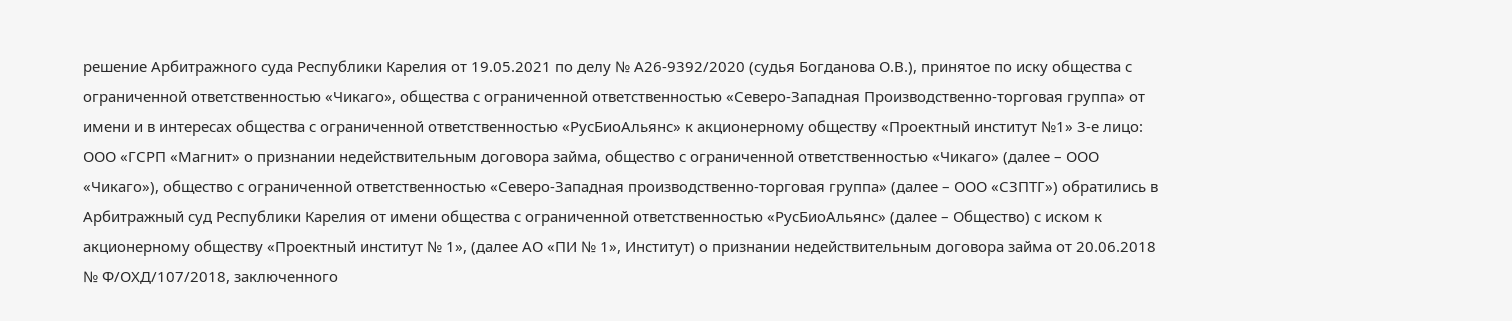решение Арбитражного суда Республики Карелия от 19.05.2021 по делу № А26-9392/2020 (судья Богданова О.В.), принятое по иску общества с ограниченной ответственностью «Чикаго», общества с ограниченной ответственностью «Северо-Западная Производственно-торговая группа» от имени и в интересах общества с ограниченной ответственностью «РусБиоАльянс» к акционерному обществу «Проектный институт №1» 3-е лицо: ООО «ГСРП «Магнит» о признании недействительным договора займа, общество с ограниченной ответственностью «Чикаго» (далее – ООО «Чикаго»), общество с ограниченной ответственностью «Северо-Западная производственно-торговая группа» (далее – ООО «СЗПТГ») обратились в Арбитражный суд Республики Карелия от имени общества с ограниченной ответственностью «РусБиоАльянс» (далее – Общество) с иском к акционерному обществу «Проектный институт № 1», (далее АО «ПИ № 1», Институт) о признании недействительным договора займа от 20.06.2018 № Ф/ОХД/107/2018, заключенного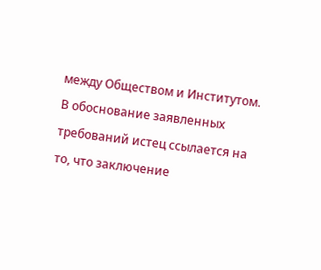между Обществом и Институтом. В обоснование заявленных требований истец ссылается на то, что заключение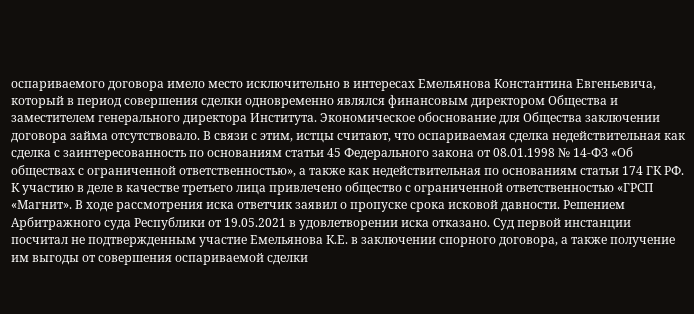оспариваемого договора имело место исключительно в интересах Емельянова Константина Евгеньевича, который в период совершения сделки одновременно являлся финансовым директором Общества и заместителем генерального директора Института. Экономическое обоснование для Общества заключении договора займа отсутствовало. В связи с этим, истцы считают, что оспариваемая сделка недействительная как сделка с заинтересованность по основаниям статьи 45 Федерального закона от 08.01.1998 № 14-ФЗ «Об обществах с ограниченной ответственностью», а также как недействительная по основаниям статьи 174 ГК РФ. К участию в деле в качестве третьего лица привлечено общество с ограниченной ответственностью «ГРСП «Магнит». В ходе рассмотрения иска ответчик заявил о пропуске срока исковой давности. Решением Арбитражного суда Республики от 19.05.2021 в удовлетворении иска отказано. Суд первой инстанции посчитал не подтвержденным участие Емельянова К.Е. в заключении спорного договора, а также получение им выгоды от совершения оспариваемой сделки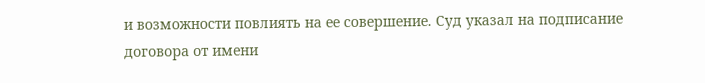и возможности повлиять на ее совершение. Суд указал на подписание договора от имени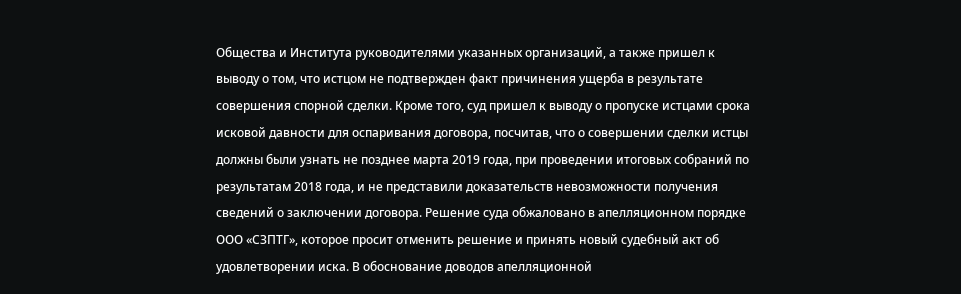Общества и Института руководителями указанных организаций, а также пришел к выводу о том, что истцом не подтвержден факт причинения ущерба в результате совершения спорной сделки. Кроме того, суд пришел к выводу о пропуске истцами срока исковой давности для оспаривания договора, посчитав, что о совершении сделки истцы должны были узнать не позднее марта 2019 года, при проведении итоговых собраний по результатам 2018 года, и не представили доказательств невозможности получения сведений о заключении договора. Решение суда обжаловано в апелляционном порядке ООО «СЗПТГ», которое просит отменить решение и принять новый судебный акт об удовлетворении иска. В обоснование доводов апелляционной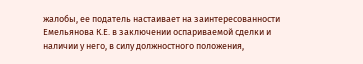жалобы, ее податель настаивает на заинтересованности Емельянова К.Е. в заключении оспариваемой сделки и наличии у него, в силу должностного положения,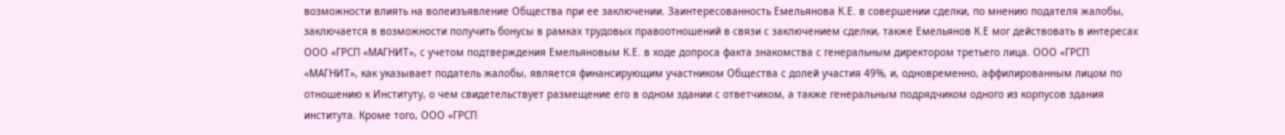возможности влиять на волеизъявление Общества при ее заключении. Заинтересованность Емельянова К.Е. в совершении сделки, по мнению подателя жалобы, заключается в возможности получить бонусы в рамках трудовых правоотношений в связи с заключением сделки, также Емельянов К.Е мог действовать в интересах ООО «ГРСП «МАГНИТ», с учетом подтверждения Емельяновым К.Е. в ходе допроса факта знакомства с генеральным директором третьего лица. ООО «ГРСП «МАГНИТ», как указывает податель жалобы, является финансирующим участником Общества с долей участия 49%, и, одновременно, аффилированным лицом по отношению к Институту, о чем свидетельствует размещение его в одном здании с ответчиком, а также генеральным подрядчиком одного из корпусов здания института. Кроме того, ООО «ГРСП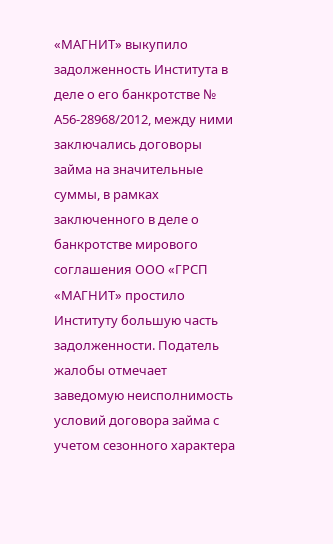«МАГНИТ» выкупило задолженность Института в деле о его банкротстве № А56-28968/2012, между ними заключались договоры займа на значительные суммы, в рамках заключенного в деле о банкротстве мирового соглашения ООО «ГРСП «МАГНИТ» простило Институту большую часть задолженности. Податель жалобы отмечает заведомую неисполнимость условий договора займа с учетом сезонного характера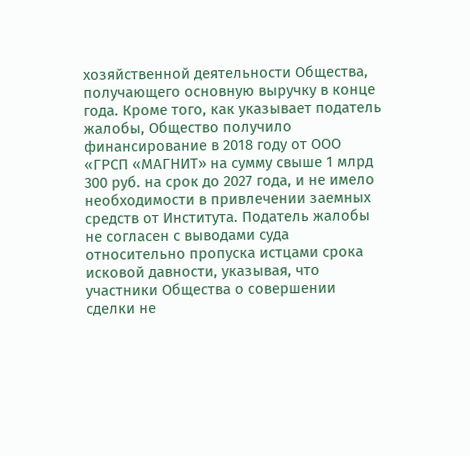хозяйственной деятельности Общества, получающего основную выручку в конце года. Кроме того, как указывает податель жалобы, Общество получило финансирование в 2018 году от ООО «ГРСП «МАГНИТ» на сумму свыше 1 млрд 300 руб. на срок до 2027 года, и не имело необходимости в привлечении заемных средств от Института. Податель жалобы не согласен с выводами суда относительно пропуска истцами срока исковой давности, указывая, что участники Общества о совершении сделки не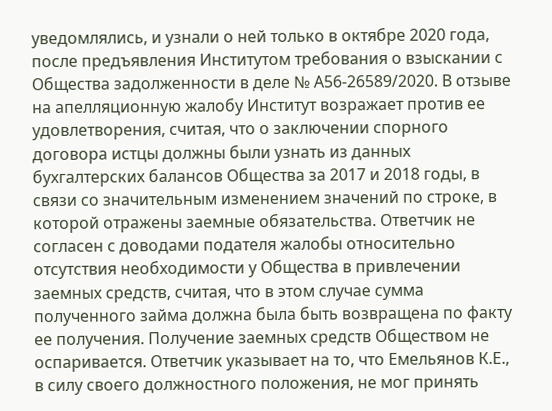уведомлялись, и узнали о ней только в октябре 2020 года, после предъявления Институтом требования о взыскании с Общества задолженности в деле № А56-26589/2020. В отзыве на апелляционную жалобу Институт возражает против ее удовлетворения, считая, что о заключении спорного договора истцы должны были узнать из данных бухгалтерских балансов Общества за 2017 и 2018 годы, в связи со значительным изменением значений по строке, в которой отражены заемные обязательства. Ответчик не согласен с доводами подателя жалобы относительно отсутствия необходимости у Общества в привлечении заемных средств, считая, что в этом случае сумма полученного займа должна была быть возвращена по факту ее получения. Получение заемных средств Обществом не оспаривается. Ответчик указывает на то, что Емельянов К.Е., в силу своего должностного положения, не мог принять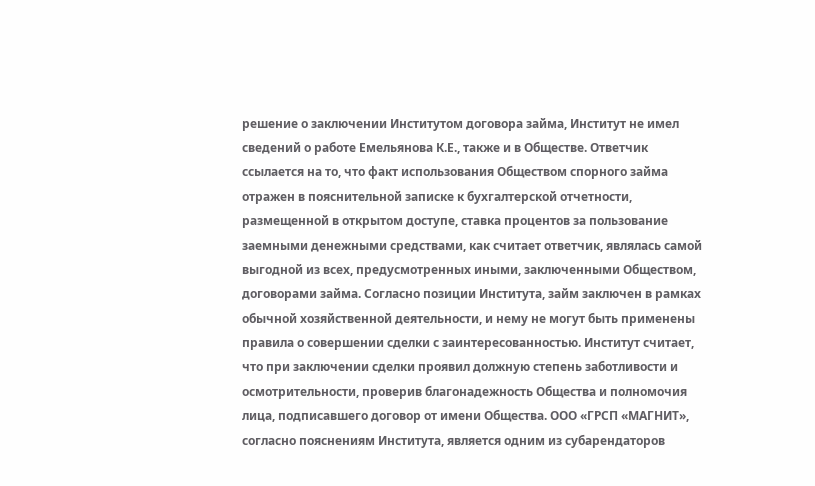решение о заключении Институтом договора займа, Институт не имел сведений о работе Емельянова К.Е., также и в Обществе. Ответчик ссылается на то, что факт использования Обществом спорного займа отражен в пояснительной записке к бухгалтерской отчетности, размещенной в открытом доступе, ставка процентов за пользование заемными денежными средствами, как считает ответчик, являлась самой выгодной из всех, предусмотренных иными, заключенными Обществом, договорами займа. Согласно позиции Института, займ заключен в рамках обычной хозяйственной деятельности, и нему не могут быть применены правила о совершении сделки с заинтересованностью. Институт считает, что при заключении сделки проявил должную степень заботливости и осмотрительности, проверив благонадежность Общества и полномочия лица, подписавшего договор от имени Общества. ООО «ГРСП «МАГНИТ», согласно пояснениям Института, является одним из субарендаторов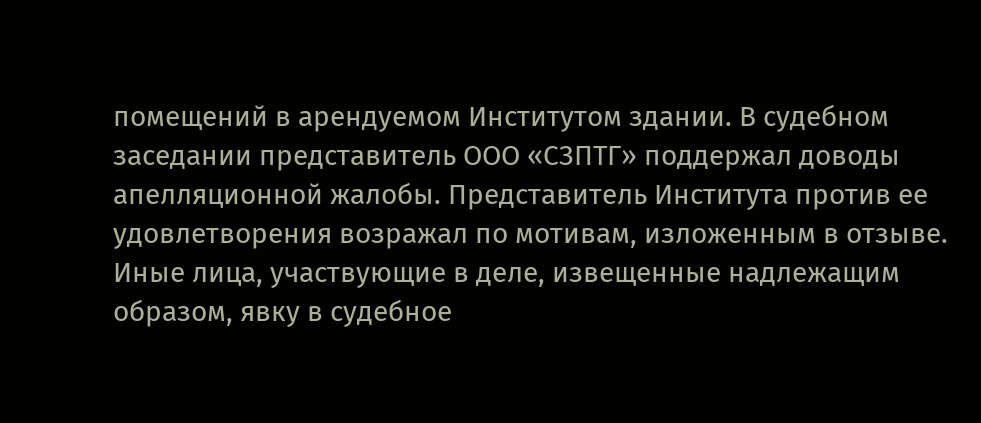помещений в арендуемом Институтом здании. В судебном заседании представитель ООО «СЗПТГ» поддержал доводы апелляционной жалобы. Представитель Института против ее удовлетворения возражал по мотивам, изложенным в отзыве. Иные лица, участвующие в деле, извещенные надлежащим образом, явку в судебное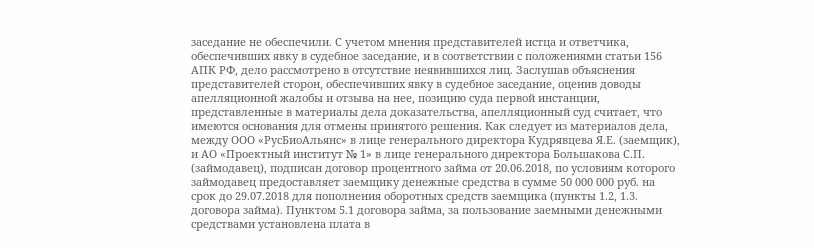заседание не обеспечили. С учетом мнения представителей истца и ответчика, обеспечивших явку в судебное заседание, и в соответствии с положениями статьи 156 АПК РФ, дело рассмотрено в отсутствие неявившихся лиц. Заслушав объяснения представителей сторон, обеспечивших явку в судебное заседание, оценив доводы апелляционной жалобы и отзыва на нее, позицию суда первой инстанции, представленные в материалы дела доказательства, апелляционный суд считает, что имеются основания для отмены принятого решения. Как следует из материалов дела, между ООО «РусБиоАльянс» в лице генерального директора Кудрявцева Я.Е. (заемщик), и АО «Проектный институт № 1» в лице генерального директора Большакова С.П. (займодавец), подписан договор процентного займа от 20.06.2018, по условиям которого займодавец предоставляет заемщику денежные средства в сумме 50 000 000 руб. на срок до 29.07.2018 для пополнения оборотных средств заемщика (пункты 1.2, 1.3. договора займа). Пунктом 5.1 договора займа, за пользование заемными денежными средствами установлена плата в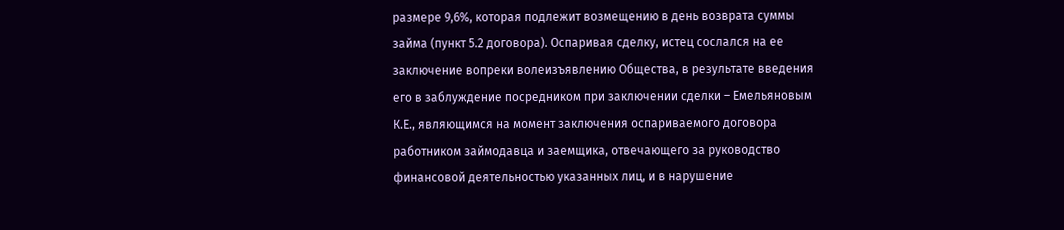размере 9,6%, которая подлежит возмещению в день возврата суммы займа (пункт 5.2 договора). Оспаривая сделку, истец сослался на ее заключение вопреки волеизъявлению Общества, в результате введения его в заблуждение посредником при заключении сделки – Емельяновым К.Е., являющимся на момент заключения оспариваемого договора работником займодавца и заемщика, отвечающего за руководство финансовой деятельностью указанных лиц, и в нарушение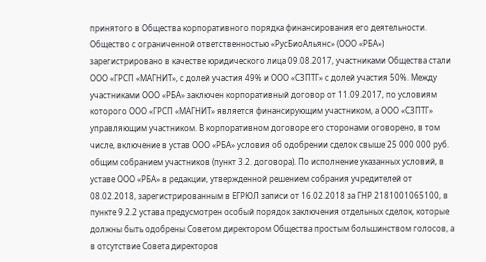принятого в Общества корпоративного порядка финансирования его деятельности. Общество с ограниченной ответственностью «РусБиоАльянс» (ООО «РБА») зарегистрировано в качестве юридического лица 09.08.2017, участниками Общества стали ООО «ГРСП «МАГНИТ», с долей участия 49% и ООО «СЗПТГ» с долей участия 50%. Между участниками ООО «РБА» заключен корпоративный договор от 11.09.2017, по условиям которого ООО «ГРСП «МАГНИТ» является финансирующим участником, а ООО «СЗПТГ» управляющим участником. В корпоративном договоре его сторонами оговорено, в том числе, включение в устав ООО «РБА» условия об одобрении сделок свыше 25 000 000 руб. общим собранием участников (пункт 3.2. договора). По исполнение указанных условий, в уставе ООО «РБА» в редакции, утвержденной решением собрания учредителей от 08.02.2018, зарегистрированным в ЕГРЮЛ записи от 16.02.2018 за ГНР 2181001065100, в пункте 9.2.2 устава предусмотрен особый порядок заключения отдельных сделок, которые должны быть одобрены Советом директором Общества простым большинством голосов, а в отсутствие Совета директоров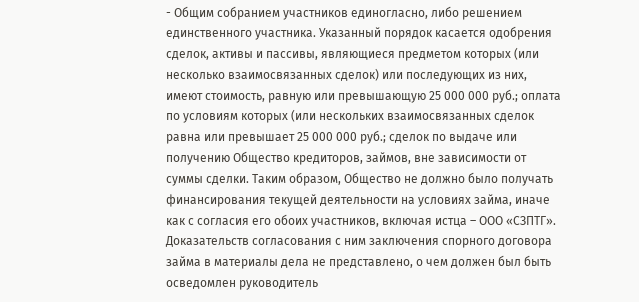- Общим собранием участников единогласно, либо решением единственного участника. Указанный порядок касается одобрения сделок, активы и пассивы, являющиеся предметом которых (или несколько взаимосвязанных сделок) или последующих из них, имеют стоимость, равную или превышающую 25 000 000 руб.; оплата по условиям которых (или нескольких взаимосвязанных сделок равна или превышает 25 000 000 руб.; сделок по выдаче или получению Общество кредиторов, займов, вне зависимости от суммы сделки. Таким образом, Общество не должно было получать финансирования текущей деятельности на условиях займа, иначе как с согласия его обоих участников, включая истца – ООО «СЗПТГ». Доказательств согласования с ним заключения спорного договора займа в материалы дела не представлено, о чем должен был быть осведомлен руководитель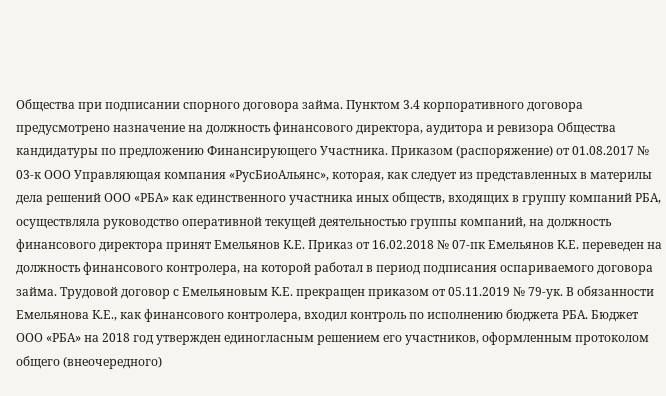Общества при подписании спорного договора займа. Пунктом 3.4 корпоративного договора предусмотрено назначение на должность финансового директора, аудитора и ревизора Общества кандидатуры по предложению Финансирующего Участника. Приказом (распоряжение) от 01.08.2017 № 03-к ООО Управляющая компания «РусБиоАльянс», которая, как следует из представленных в материлы дела решений ООО «РБА» как единственного участника иных обществ, входящих в группу компаний РБА, осуществляла руководство оперативной текущей деятельностью группы компаний, на должность финансового директора принят Емельянов К.Е. Приказ от 16.02.2018 № 07-пк Емельянов К.Е. переведен на должность финансового контролера, на которой работал в период подписания оспариваемого договора займа. Трудовой договор с Емельяновым К.Е. прекращен приказом от 05.11.2019 № 79-ук. В обязанности Емельянова К.Е., как финансового контролера, входил контроль по исполнению бюджета РБА. Бюджет ООО «РБА» на 2018 год утвержден единогласным решением его участников, оформленным протоколом общего (внеочередного)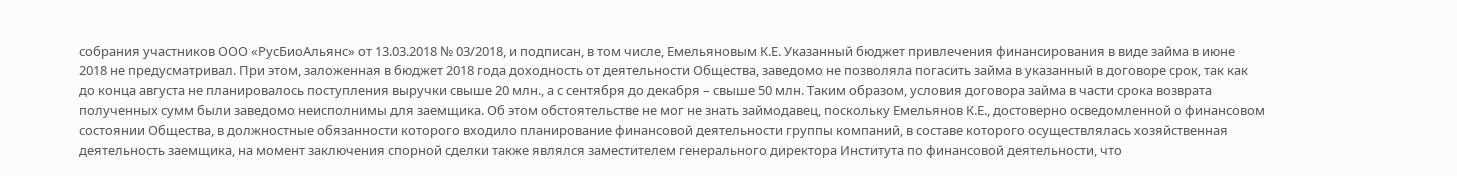собрания участников ООО «РусБиоАльянс» от 13.03.2018 № 03/2018, и подписан, в том числе, Емельяновым К.Е. Указанный бюджет привлечения финансирования в виде займа в июне 2018 не предусматривал. При этом, заложенная в бюджет 2018 года доходность от деятельности Общества, заведомо не позволяла погасить займа в указанный в договоре срок, так как до конца августа не планировалось поступления выручки свыше 20 млн., а с сентября до декабря – свыше 50 млн. Таким образом, условия договора займа в части срока возврата полученных сумм были заведомо неисполнимы для заемщика. Об этом обстоятельстве не мог не знать займодавец, поскольку Емельянов К.Е., достоверно осведомленной о финансовом состоянии Общества, в должностные обязанности которого входило планирование финансовой деятельности группы компаний, в составе которого осуществлялась хозяйственная деятельность заемщика, на момент заключения спорной сделки также являлся заместителем генерального директора Института по финансовой деятельности, что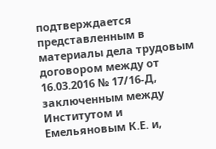подтверждается представленным в материалы дела трудовым договором между от 16.03.2016 № 17/16-Д, заключенным между Институтом и Емельяновым К.Е. и,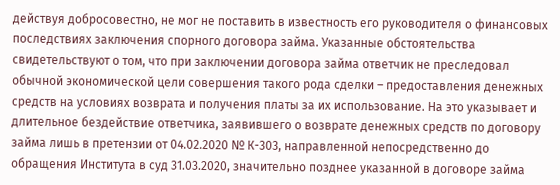действуя добросовестно, не мог не поставить в известность его руководителя о финансовых последствиях заключения спорного договора займа. Указанные обстоятельства свидетельствуют о том, что при заключении договора займа ответчик не преследовал обычной экономической цели совершения такого рода сделки – предоставления денежных средств на условиях возврата и получения платы за их использование. На это указывает и длительное бездействие ответчика, заявившего о возврате денежных средств по договору займа лишь в претензии от 04.02.2020 № К-303, направленной непосредственно до обращения Института в суд 31.03.2020, значительно позднее указанной в договоре займа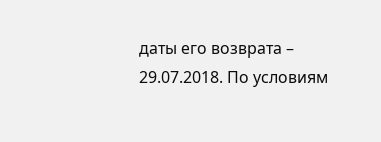даты его возврата – 29.07.2018. По условиям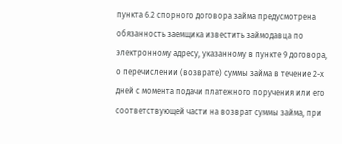пункта 6.2 спорного договора займа предусмотрена обязанность заемщика известить займодавца по электронному адресу, указанному в пункте 9 договора, о перечислении (возврате) суммы займа в течение 2-х дней с момента подачи платежного поручения или его соответствующей части на возврат суммы займа, при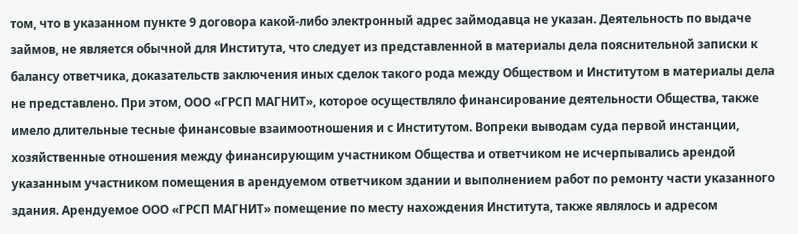том, что в указанном пункте 9 договора какой-либо электронный адрес займодавца не указан. Деятельность по выдаче займов, не является обычной для Института, что следует из представленной в материалы дела пояснительной записки к балансу ответчика, доказательств заключения иных сделок такого рода между Обществом и Институтом в материалы дела не представлено. При этом, ООО «ГРСП МАГНИТ», которое осуществляло финансирование деятельности Общества, также имело длительные тесные финансовые взаимоотношения и с Институтом. Вопреки выводам суда первой инстанции, хозяйственные отношения между финансирующим участником Общества и ответчиком не исчерпывались арендой указанным участником помещения в арендуемом ответчиком здании и выполнением работ по ремонту части указанного здания. Арендуемое ООО «ГРСП МАГНИТ» помещение по месту нахождения Института, также являлось и адресом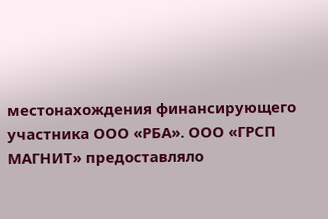местонахождения финансирующего участника ООО «РБА». ООО «ГРСП МАГНИТ» предоставляло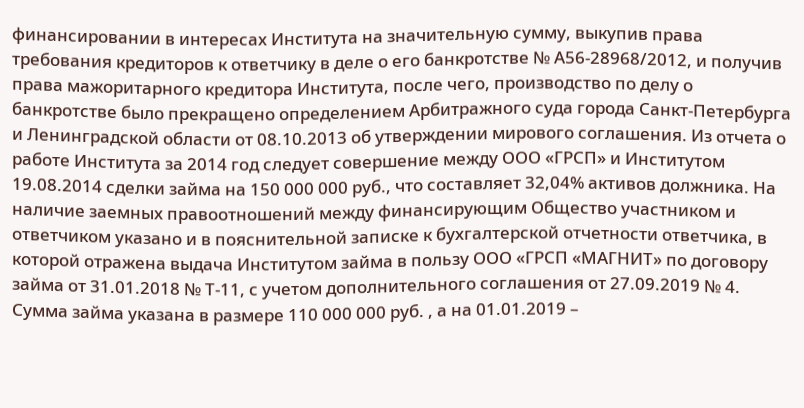финансировании в интересах Института на значительную сумму, выкупив права требования кредиторов к ответчику в деле о его банкротстве № А56-28968/2012, и получив права мажоритарного кредитора Института, после чего, производство по делу о банкротстве было прекращено определением Арбитражного суда города Санкт-Петербурга и Ленинградской области от 08.10.2013 об утверждении мирового соглашения. Из отчета о работе Института за 2014 год следует совершение между ООО «ГРСП» и Институтом 19.08.2014 сделки займа на 150 000 000 руб., что составляет 32,04% активов должника. На наличие заемных правоотношений между финансирующим Общество участником и ответчиком указано и в пояснительной записке к бухгалтерской отчетности ответчика, в которой отражена выдача Институтом займа в пользу ООО «ГРСП «МАГНИТ» по договору займа от 31.01.2018 № Т-11, с учетом дополнительного соглашения от 27.09.2019 № 4. Сумма займа указана в размере 110 000 000 руб. , а на 01.01.2019 –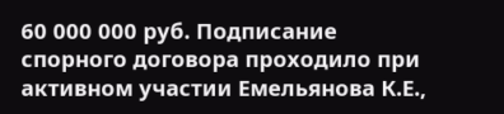60 000 000 руб. Подписание спорного договора проходило при активном участии Емельянова К.Е.,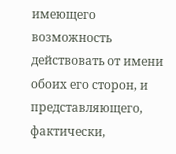имеющего возможность действовать от имени обоих его сторон, и представляющего, фактически,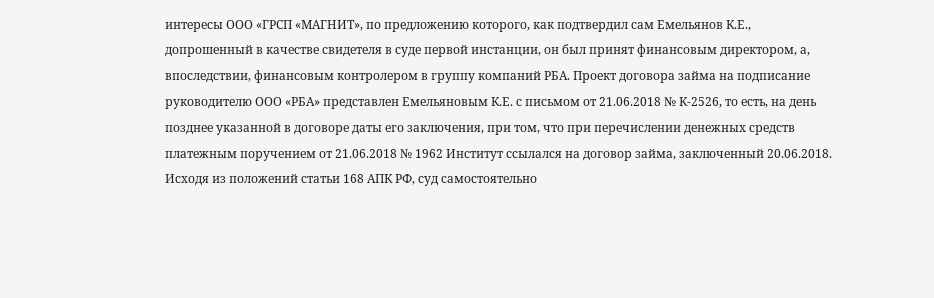интересы ООО «ГРСП «МАГНИТ», по предложению которого, как подтвердил сам Емельянов К.Е., допрошенный в качестве свидетеля в суде первой инстанции, он был принят финансовым директором, а, впоследствии, финансовым контролером в группу компаний РБА. Проект договора займа на подписание руководителю ООО «РБА» представлен Емельяновым К.Е. с письмом от 21.06.2018 № К-2526, то есть, на день позднее указанной в договоре даты его заключения, при том, что при перечислении денежных средств платежным поручением от 21.06.2018 № 1962 Институт ссылался на договор займа, заключенный 20.06.2018. Исходя из положений статьи 168 АПК РФ, суд самостоятельно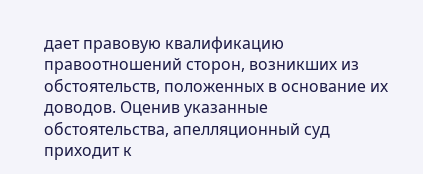дает правовую квалификацию правоотношений сторон, возникших из обстоятельств, положенных в основание их доводов. Оценив указанные обстоятельства, апелляционный суд приходит к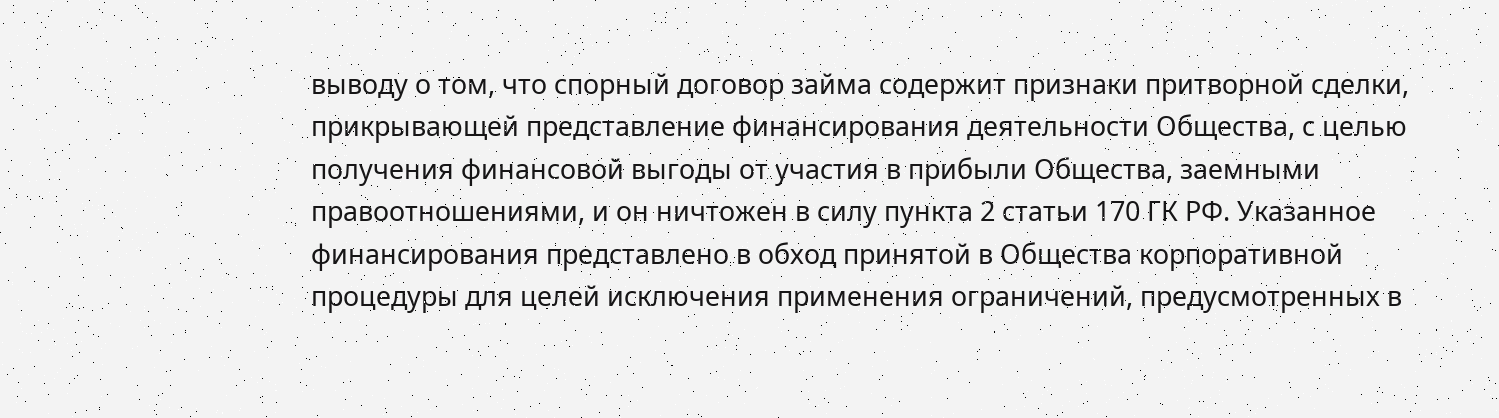выводу о том, что спорный договор займа содержит признаки притворной сделки, прикрывающей представление финансирования деятельности Общества, с целью получения финансовой выгоды от участия в прибыли Общества, заемными правоотношениями, и он ничтожен в силу пункта 2 статьи 170 ГК РФ. Указанное финансирования представлено в обход принятой в Общества корпоративной процедуры для целей исключения применения ограничений, предусмотренных в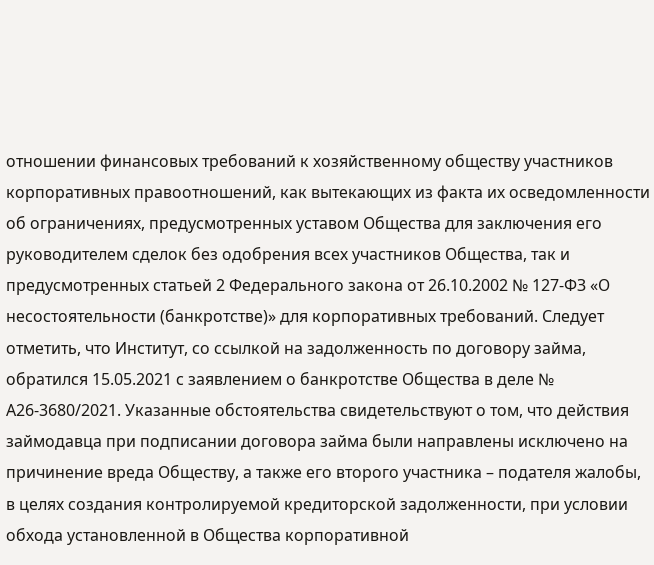отношении финансовых требований к хозяйственному обществу участников корпоративных правоотношений, как вытекающих из факта их осведомленности об ограничениях, предусмотренных уставом Общества для заключения его руководителем сделок без одобрения всех участников Общества, так и предусмотренных статьей 2 Федерального закона от 26.10.2002 № 127-ФЗ «О несостоятельности (банкротстве)» для корпоративных требований. Следует отметить, что Институт, со ссылкой на задолженность по договору займа, обратился 15.05.2021 с заявлением о банкротстве Общества в деле № А26-3680/2021. Указанные обстоятельства свидетельствуют о том, что действия займодавца при подписании договора займа были направлены исключено на причинение вреда Обществу, а также его второго участника – подателя жалобы, в целях создания контролируемой кредиторской задолженности, при условии обхода установленной в Общества корпоративной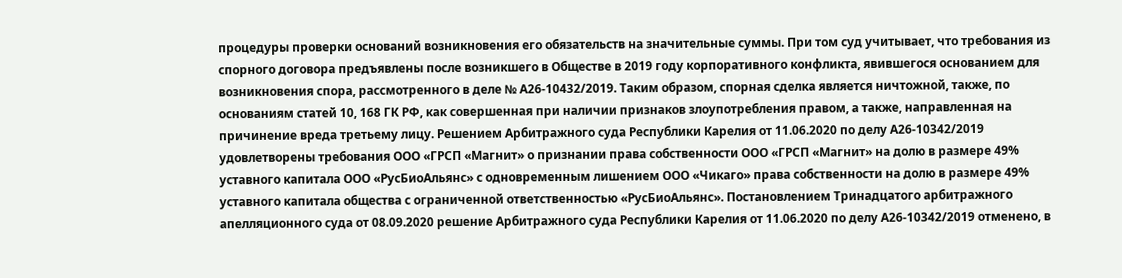процедуры проверки оснований возникновения его обязательств на значительные суммы. При том суд учитывает, что требования из спорного договора предъявлены после возникшего в Обществе в 2019 году корпоративного конфликта, явившегося основанием для возникновения спора, рассмотренного в деле № А26-10432/2019. Таким образом, спорная сделка является ничтожной, также, по основаниям статей 10, 168 ГК РФ, как совершенная при наличии признаков злоупотребления правом, а также, направленная на причинение вреда третьему лицу. Решением Арбитражного суда Республики Карелия от 11.06.2020 по делу А26-10342/2019 удовлетворены требования ООО «ГРСП «Магнит» о признании права собственности ООО «ГРСП «Магнит» на долю в размере 49% уставного капитала ООО «РусБиоАльянс» с одновременным лишением ООО «Чикаго» права собственности на долю в размере 49% уставного капитала общества с ограниченной ответственностью «РусБиоАльянс». Постановлением Тринадцатого арбитражного апелляционного суда от 08.09.2020 решение Арбитражного суда Республики Карелия от 11.06.2020 по делу А26-10342/2019 отменено, в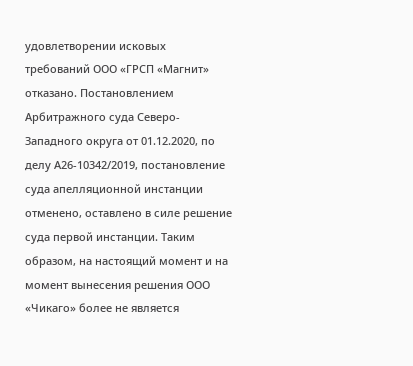удовлетворении исковых требований ООО «ГРСП «Магнит» отказано. Постановлением Арбитражного суда Северо-Западного округа от 01.12.2020, по делу А26-10342/2019, постановление суда апелляционной инстанции отменено, оставлено в силе решение суда первой инстанции. Таким образом, на настоящий момент и на момент вынесения решения ООО «Чикаго» более не является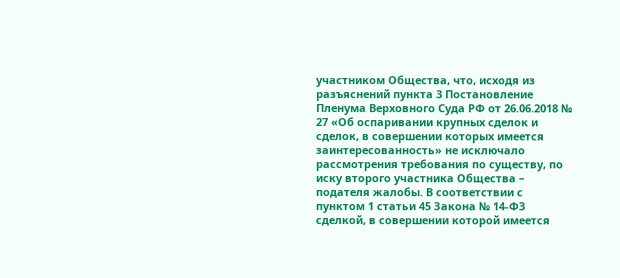участником Общества, что, исходя из разъяснений пункта 3 Постановление Пленума Верховного Суда РФ от 26.06.2018 № 27 «Об оспаривании крупных сделок и сделок, в совершении которых имеется заинтересованность» не исключало рассмотрения требования по существу, по иску второго участника Общества – подателя жалобы. В соответствии с пунктом 1 статьи 45 Закона № 14-ФЗ сделкой, в совершении которой имеется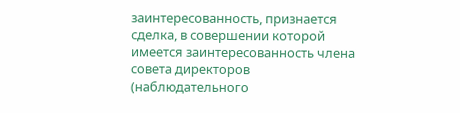заинтересованность, признается сделка, в совершении которой имеется заинтересованность члена совета директоров (наблюдательного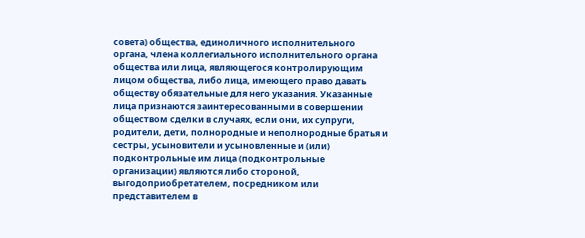совета) общества, единоличного исполнительного органа, члена коллегиального исполнительного органа общества или лица, являющегося контролирующим лицом общества, либо лица, имеющего право давать обществу обязательные для него указания. Указанные лица признаются заинтересованными в совершении обществом сделки в случаях, если они, их супруги, родители, дети, полнородные и неполнородные братья и сестры, усыновители и усыновленные и (или) подконтрольные им лица (подконтрольные организации) являются либо стороной, выгодоприобретателем, посредником или представителем в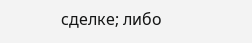сделке; либо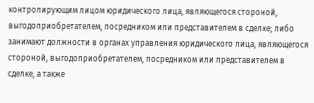контролирующим лицом юридического лица, являющегося стороной, выгодоприобретателем, посредником или представителем в сделке; либо занимают должности в органах управления юридического лица, являющегося стороной, выгодоприобретателем, посредником или представителем в сделке, а также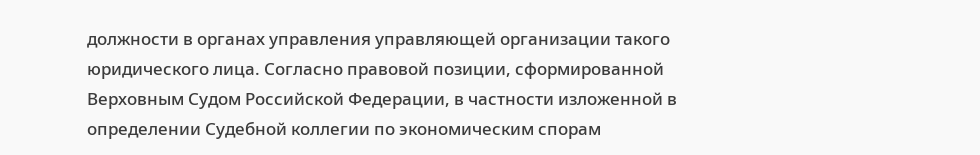должности в органах управления управляющей организации такого юридического лица. Согласно правовой позиции, сформированной Верховным Судом Российской Федерации, в частности изложенной в определении Судебной коллегии по экономическим спорам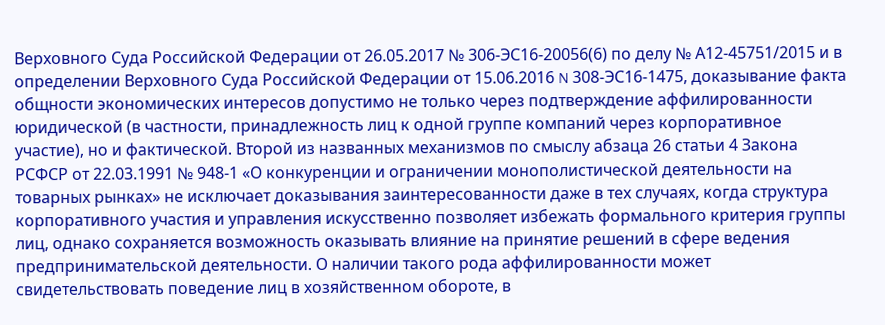Верховного Суда Российской Федерации от 26.05.2017 № 306-ЭС16-20056(6) по делу № А12-45751/2015 и в определении Верховного Суда Российской Федерации от 15.06.2016 N 308-ЭС16-1475, доказывание факта общности экономических интересов допустимо не только через подтверждение аффилированности юридической (в частности, принадлежность лиц к одной группе компаний через корпоративное участие), но и фактической. Второй из названных механизмов по смыслу абзаца 26 статьи 4 Закона РСФСР от 22.03.1991 № 948-1 «О конкуренции и ограничении монополистической деятельности на товарных рынках» не исключает доказывания заинтересованности даже в тех случаях, когда структура корпоративного участия и управления искусственно позволяет избежать формального критерия группы лиц, однако сохраняется возможность оказывать влияние на принятие решений в сфере ведения предпринимательской деятельности. О наличии такого рода аффилированности может свидетельствовать поведение лиц в хозяйственном обороте, в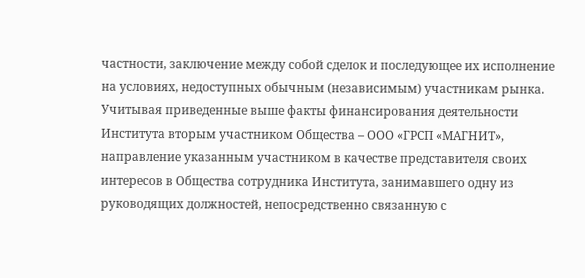частности, заключение между собой сделок и последующее их исполнение на условиях, недоступных обычным (независимым) участникам рынка. Учитывая приведенные выше факты финансирования деятельности Института вторым участником Общества – ООО «ГРСП «МАГНИТ», направление указанным участником в качестве представителя своих интересов в Общества сотрудника Института, занимавшего одну из руководящих должностей, непосредственно связанную с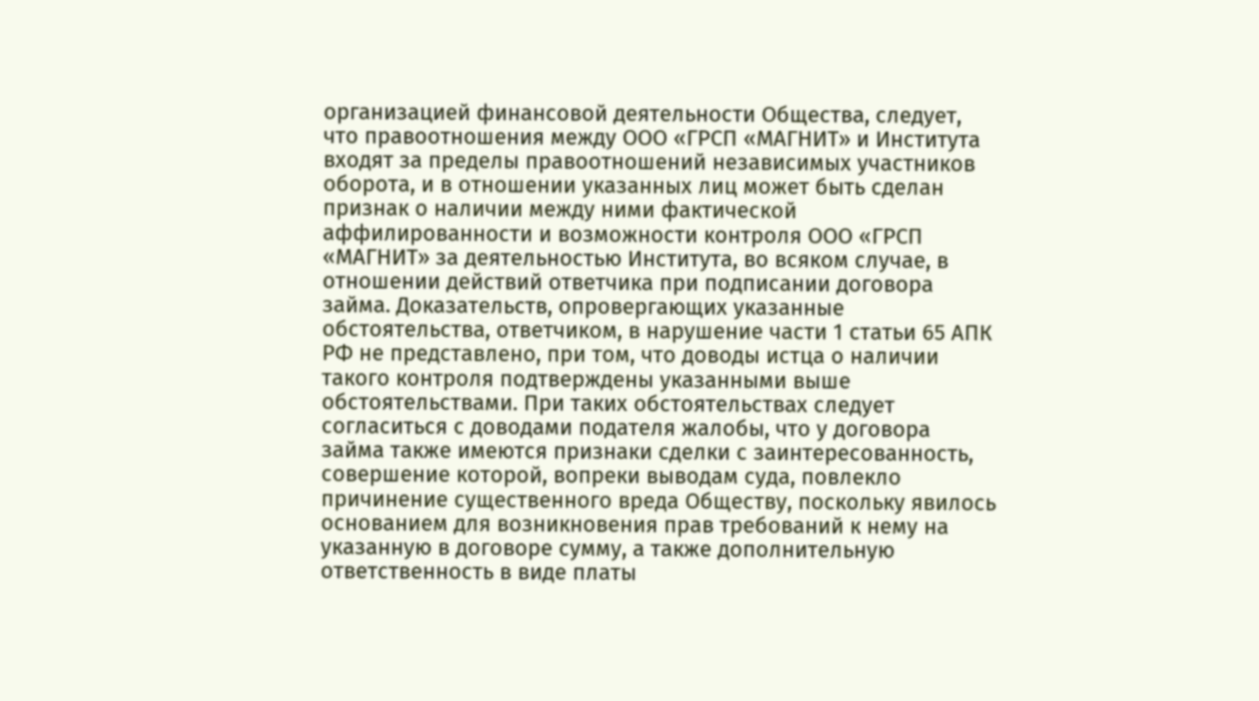организацией финансовой деятельности Общества, следует, что правоотношения между ООО «ГРСП «МАГНИТ» и Института входят за пределы правоотношений независимых участников оборота, и в отношении указанных лиц может быть сделан признак о наличии между ними фактической аффилированности и возможности контроля ООО «ГРСП «МАГНИТ» за деятельностью Института, во всяком случае, в отношении действий ответчика при подписании договора займа. Доказательств, опровергающих указанные обстоятельства, ответчиком, в нарушение части 1 статьи 65 АПК РФ не представлено, при том, что доводы истца о наличии такого контроля подтверждены указанными выше обстоятельствами. При таких обстоятельствах следует согласиться с доводами подателя жалобы, что у договора займа также имеются признаки сделки с заинтересованность, совершение которой, вопреки выводам суда, повлекло причинение существенного вреда Обществу, поскольку явилось основанием для возникновения прав требований к нему на указанную в договоре сумму, а также дополнительную ответственность в виде платы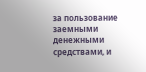за пользование заемными денежными средствами, и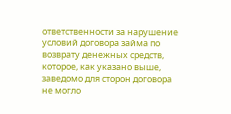ответственности за нарушение условий договора займа по возврату денежных средств, которое, как указано выше, заведомо для сторон договора не могло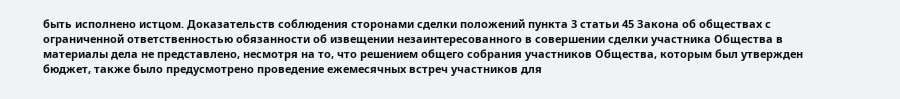быть исполнено истцом. Доказательств соблюдения сторонами сделки положений пункта 3 статьи 45 Закона об обществах с ограниченной ответственностью обязанности об извещении незаинтересованного в совершении сделки участника Общества в материалы дела не представлено, несмотря на то, что решением общего собрания участников Общества, которым был утвержден бюджет, также было предусмотрено проведение ежемесячных встреч участников для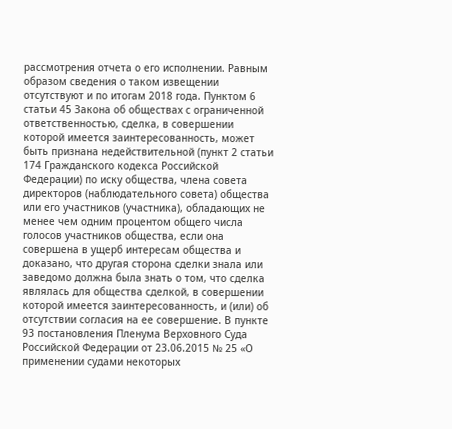рассмотрения отчета о его исполнении. Равным образом сведения о таком извещении отсутствуют и по итогам 2018 года. Пунктом 6 статьи 45 Закона об обществах с ограниченной ответственностью, сделка, в совершении которой имеется заинтересованность, может быть признана недействительной (пункт 2 статьи 174 Гражданского кодекса Российской Федерации) по иску общества, члена совета директоров (наблюдательного совета) общества или его участников (участника), обладающих не менее чем одним процентом общего числа голосов участников общества, если она совершена в ущерб интересам общества и доказано, что другая сторона сделки знала или заведомо должна была знать о том, что сделка являлась для общества сделкой, в совершении которой имеется заинтересованность, и (или) об отсутствии согласия на ее совершение. В пункте 93 постановления Пленума Верховного Суда Российской Федерации от 23.06.2015 № 25 «О применении судами некоторых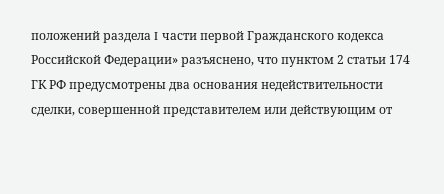положений раздела I части первой Гражданского кодекса Российской Федерации» разъяснено, что пунктом 2 статьи 174 ГК РФ предусмотрены два основания недействительности сделки, совершенной представителем или действующим от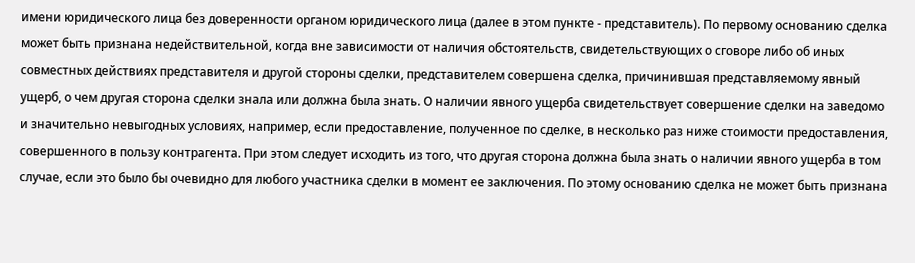имени юридического лица без доверенности органом юридического лица (далее в этом пункте - представитель). По первому основанию сделка может быть признана недействительной, когда вне зависимости от наличия обстоятельств, свидетельствующих о сговоре либо об иных совместных действиях представителя и другой стороны сделки, представителем совершена сделка, причинившая представляемому явный ущерб, о чем другая сторона сделки знала или должна была знать. О наличии явного ущерба свидетельствует совершение сделки на заведомо и значительно невыгодных условиях, например, если предоставление, полученное по сделке, в несколько раз ниже стоимости предоставления, совершенного в пользу контрагента. При этом следует исходить из того, что другая сторона должна была знать о наличии явного ущерба в том случае, если это было бы очевидно для любого участника сделки в момент ее заключения. По этому основанию сделка не может быть признана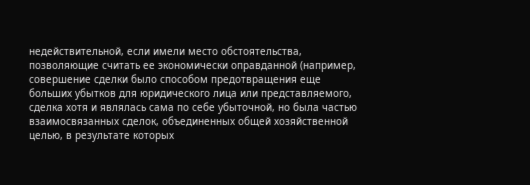недействительной, если имели место обстоятельства, позволяющие считать ее экономически оправданной (например, совершение сделки было способом предотвращения еще больших убытков для юридического лица или представляемого, сделка хотя и являлась сама по себе убыточной, но была частью взаимосвязанных сделок, объединенных общей хозяйственной целью, в результате которых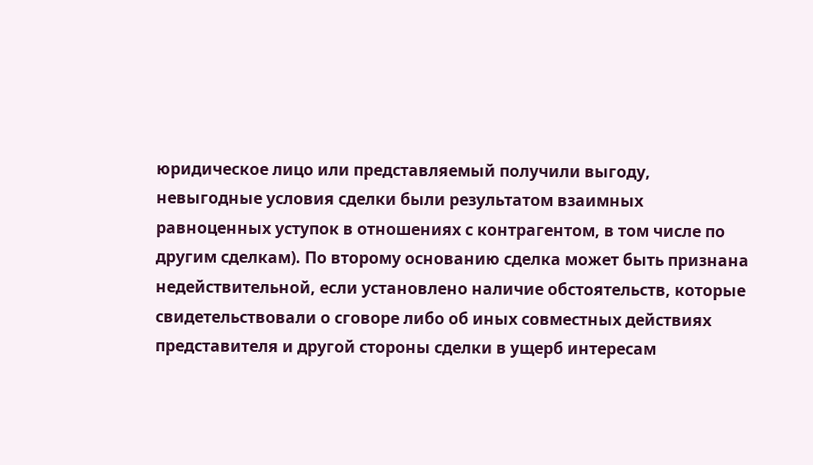юридическое лицо или представляемый получили выгоду, невыгодные условия сделки были результатом взаимных равноценных уступок в отношениях с контрагентом, в том числе по другим сделкам). По второму основанию сделка может быть признана недействительной, если установлено наличие обстоятельств, которые свидетельствовали о сговоре либо об иных совместных действиях представителя и другой стороны сделки в ущерб интересам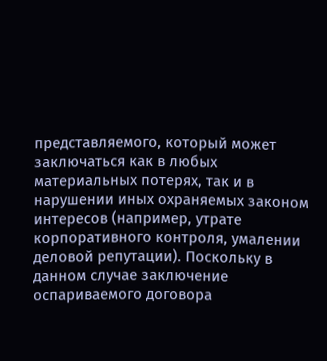представляемого, который может заключаться как в любых материальных потерях, так и в нарушении иных охраняемых законом интересов (например, утрате корпоративного контроля, умалении деловой репутации). Поскольку в данном случае заключение оспариваемого договора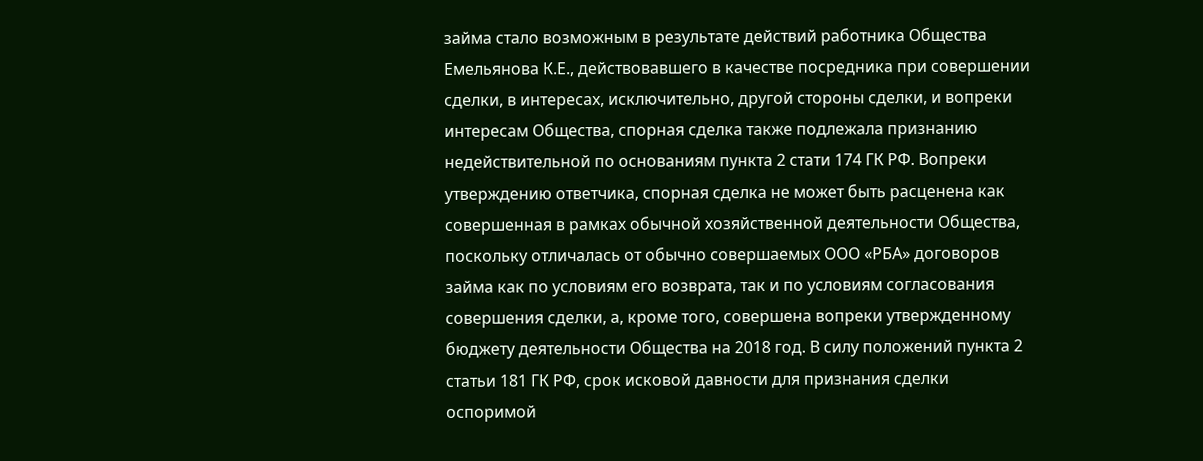займа стало возможным в результате действий работника Общества Емельянова К.Е., действовавшего в качестве посредника при совершении сделки, в интересах, исключительно, другой стороны сделки, и вопреки интересам Общества, спорная сделка также подлежала признанию недействительной по основаниям пункта 2 стати 174 ГК РФ. Вопреки утверждению ответчика, спорная сделка не может быть расценена как совершенная в рамках обычной хозяйственной деятельности Общества, поскольку отличалась от обычно совершаемых ООО «РБА» договоров займа как по условиям его возврата, так и по условиям согласования совершения сделки, а, кроме того, совершена вопреки утвержденному бюджету деятельности Общества на 2018 год. В силу положений пункта 2 статьи 181 ГК РФ, срок исковой давности для признания сделки оспоримой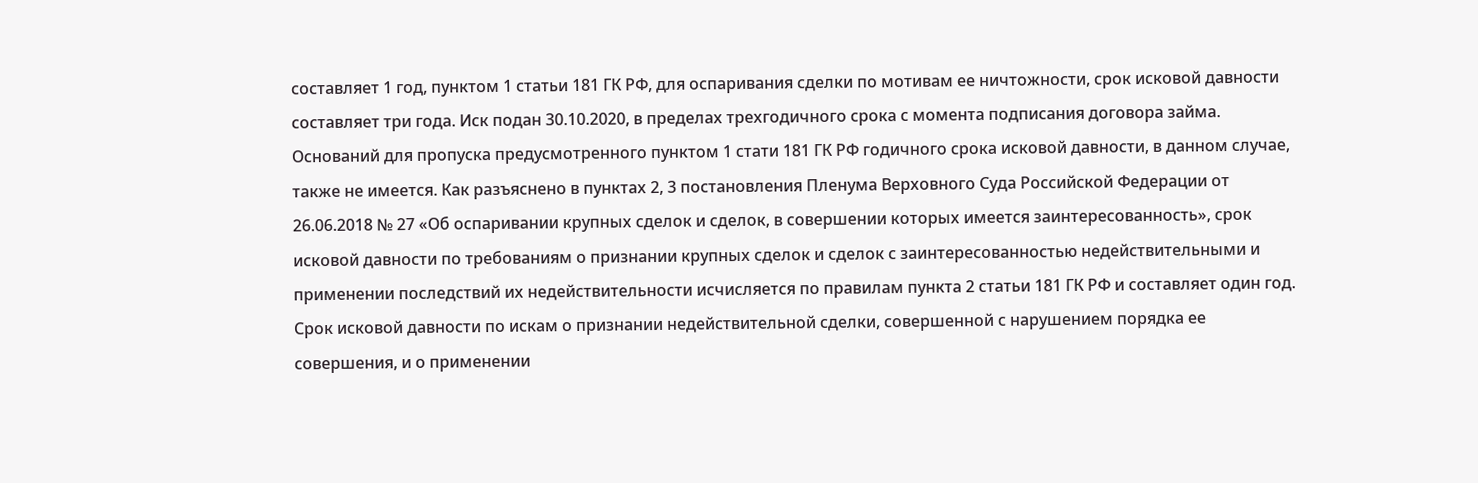составляет 1 год, пунктом 1 статьи 181 ГК РФ, для оспаривания сделки по мотивам ее ничтожности, срок исковой давности составляет три года. Иск подан 30.10.2020, в пределах трехгодичного срока с момента подписания договора займа. Оснований для пропуска предусмотренного пунктом 1 стати 181 ГК РФ годичного срока исковой давности, в данном случае, также не имеется. Как разъяснено в пунктах 2, 3 постановления Пленума Верховного Суда Российской Федерации от 26.06.2018 № 27 «Об оспаривании крупных сделок и сделок, в совершении которых имеется заинтересованность», срок исковой давности по требованиям о признании крупных сделок и сделок с заинтересованностью недействительными и применении последствий их недействительности исчисляется по правилам пункта 2 статьи 181 ГК РФ и составляет один год. Срок исковой давности по искам о признании недействительной сделки, совершенной с нарушением порядка ее совершения, и о применении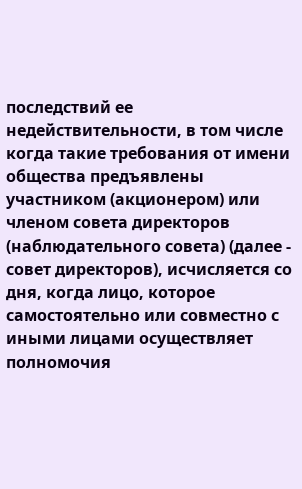последствий ее недействительности, в том числе когда такие требования от имени общества предъявлены участником (акционером) или членом совета директоров (наблюдательного совета) (далее - совет директоров), исчисляется со дня, когда лицо, которое самостоятельно или совместно с иными лицами осуществляет полномочия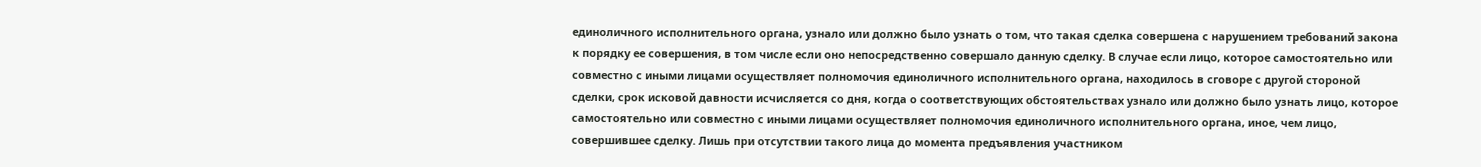единоличного исполнительного органа, узнало или должно было узнать о том, что такая сделка совершена с нарушением требований закона к порядку ее совершения, в том числе если оно непосредственно совершало данную сделку. В случае если лицо, которое самостоятельно или совместно с иными лицами осуществляет полномочия единоличного исполнительного органа, находилось в сговоре с другой стороной сделки, срок исковой давности исчисляется со дня, когда о соответствующих обстоятельствах узнало или должно было узнать лицо, которое самостоятельно или совместно с иными лицами осуществляет полномочия единоличного исполнительного органа, иное, чем лицо, совершившее сделку. Лишь при отсутствии такого лица до момента предъявления участником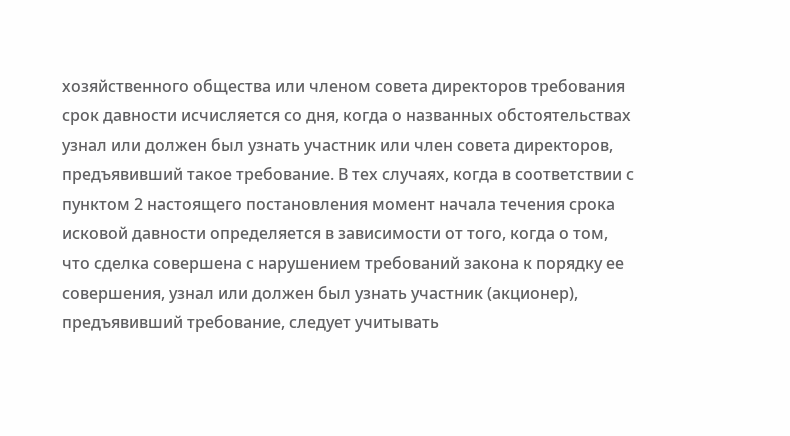хозяйственного общества или членом совета директоров требования срок давности исчисляется со дня, когда о названных обстоятельствах узнал или должен был узнать участник или член совета директоров, предъявивший такое требование. В тех случаях, когда в соответствии с пунктом 2 настоящего постановления момент начала течения срока исковой давности определяется в зависимости от того, когда о том, что сделка совершена с нарушением требований закона к порядку ее совершения, узнал или должен был узнать участник (акционер), предъявивший требование, следует учитывать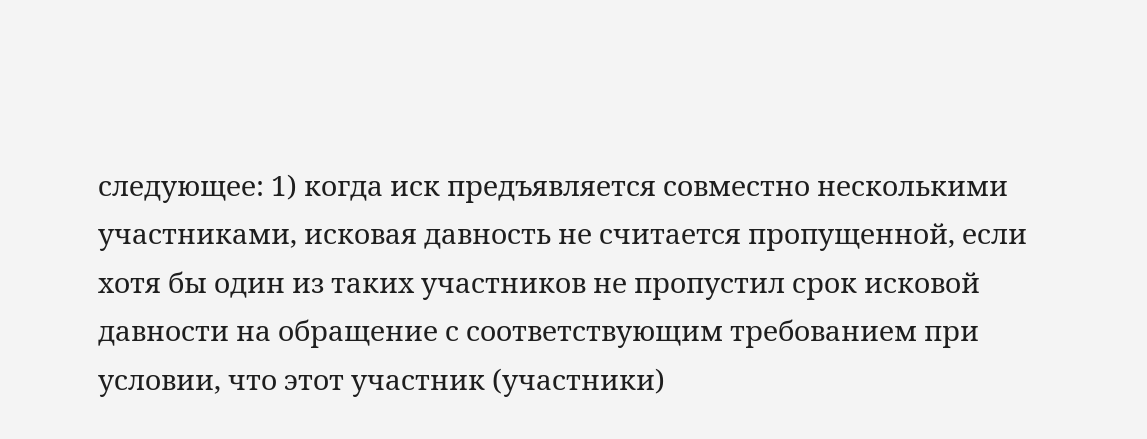следующее: 1) когда иск предъявляется совместно несколькими участниками, исковая давность не считается пропущенной, если хотя бы один из таких участников не пропустил срок исковой давности на обращение с соответствующим требованием при условии, что этот участник (участники)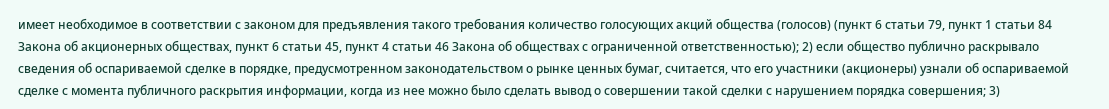имеет необходимое в соответствии с законом для предъявления такого требования количество голосующих акций общества (голосов) (пункт 6 статьи 79, пункт 1 статьи 84 Закона об акционерных обществах, пункт 6 статьи 45, пункт 4 статьи 46 Закона об обществах с ограниченной ответственностью); 2) если общество публично раскрывало сведения об оспариваемой сделке в порядке, предусмотренном законодательством о рынке ценных бумаг, считается, что его участники (акционеры) узнали об оспариваемой сделке с момента публичного раскрытия информации, когда из нее можно было сделать вывод о совершении такой сделки с нарушением порядка совершения; 3)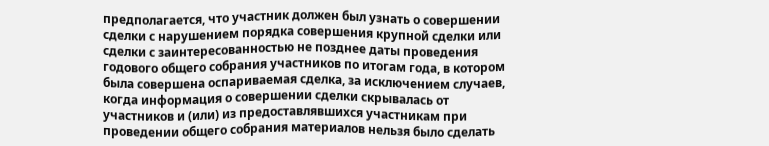предполагается, что участник должен был узнать о совершении сделки с нарушением порядка совершения крупной сделки или сделки с заинтересованностью не позднее даты проведения годового общего собрания участников по итогам года, в котором была совершена оспариваемая сделка, за исключением случаев, когда информация о совершении сделки скрывалась от участников и (или) из предоставлявшихся участникам при проведении общего собрания материалов нельзя было сделать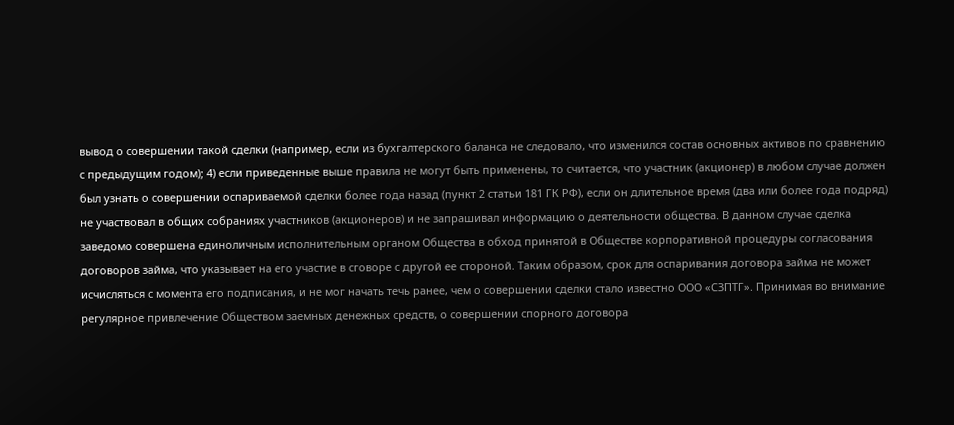вывод о совершении такой сделки (например, если из бухгалтерского баланса не следовало, что изменился состав основных активов по сравнению с предыдущим годом); 4) если приведенные выше правила не могут быть применены, то считается, что участник (акционер) в любом случае должен был узнать о совершении оспариваемой сделки более года назад (пункт 2 статьи 181 ГК РФ), если он длительное время (два или более года подряд) не участвовал в общих собраниях участников (акционеров) и не запрашивал информацию о деятельности общества. В данном случае сделка заведомо совершена единоличным исполнительным органом Общества в обход принятой в Обществе корпоративной процедуры согласования договоров займа, что указывает на его участие в сговоре с другой ее стороной. Таким образом, срок для оспаривания договора займа не может исчисляться с момента его подписания, и не мог начать течь ранее, чем о совершении сделки стало известно ООО «СЗПТГ». Принимая во внимание регулярное привлечение Обществом заемных денежных средств, о совершении спорного договора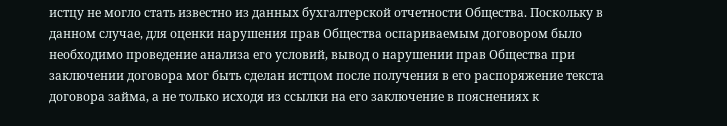истцу не могло стать известно из данных бухгалтерской отчетности Общества. Поскольку в данном случае, для оценки нарушения прав Общества оспариваемым договором было необходимо проведение анализа его условий, вывод о нарушении прав Общества при заключении договора мог быть сделан истцом после получения в его распоряжение текста договора займа, а не только исходя из ссылки на его заключение в пояснениях к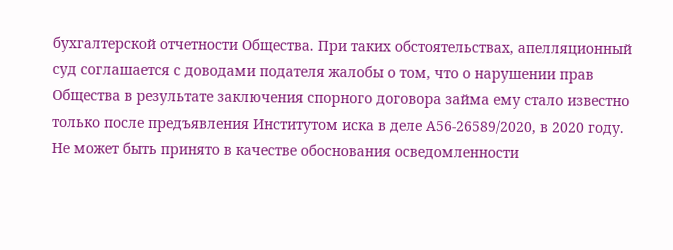бухгалтерской отчетности Общества. При таких обстоятельствах, апелляционный суд соглашается с доводами подателя жалобы о том, что о нарушении прав Общества в результате заключения спорного договора займа ему стало известно только после предъявления Институтом иска в деле А56-26589/2020, в 2020 году. Не может быть принято в качестве обоснования осведомленности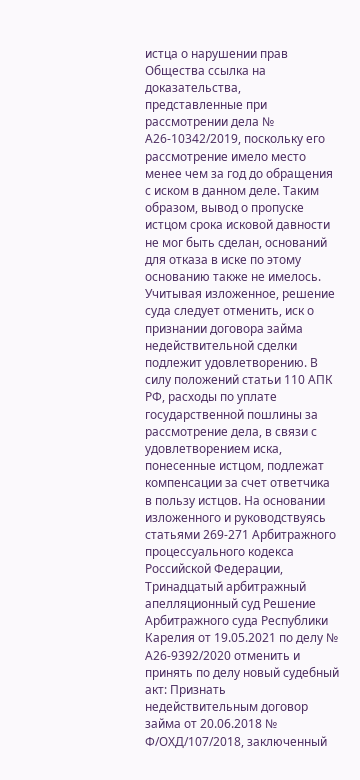истца о нарушении прав Общества ссылка на доказательства, представленные при рассмотрении дела № А26-10342/2019, поскольку его рассмотрение имело место менее чем за год до обращения с иском в данном деле. Таким образом, вывод о пропуске истцом срока исковой давности не мог быть сделан, оснований для отказа в иске по этому основанию также не имелось. Учитывая изложенное, решение суда следует отменить, иск о признании договора займа недействительной сделки подлежит удовлетворению. В силу положений статьи 110 АПК РФ, расходы по уплате государственной пошлины за рассмотрение дела, в связи с удовлетворением иска, понесенные истцом, подлежат компенсации за счет ответчика в пользу истцов. На основании изложенного и руководствуясь статьями 269-271 Арбитражного процессуального кодекса Российской Федерации, Тринадцатый арбитражный апелляционный суд Решение Арбитражного суда Республики Карелия от 19.05.2021 по делу № А26-9392/2020 отменить и принять по делу новый судебный акт: Признать недействительным договор займа от 20.06.2018 № Ф/ОХД/107/2018, заключенный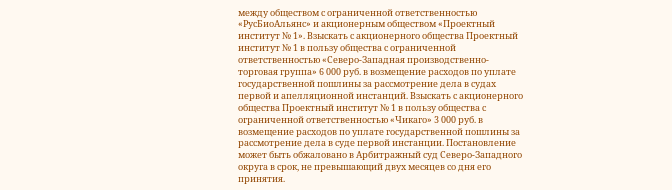между обществом с ограниченной ответственностью «РусБиоАльянс» и акционерным обществом «Проектный институт № 1». Взыскать с акционерного общества Проектный институт № 1 в пользу общества с ограниченной ответственностью «Северо-Западная производственно-торговая группа» 6 000 руб. в возмещение расходов по уплате государственной пошлины за рассмотрение дела в судах первой и апелляционной инстанций. Взыскать с акционерного общества Проектный институт № 1 в пользу общества с ограниченной ответственностью «Чикаго» 3 000 руб. в возмещение расходов по уплате государственной пошлины за рассмотрение дела в суде первой инстанции. Постановление может быть обжаловано в Арбитражный суд Северо-Западного округа в срок, не превышающий двух месяцев со дня его принятия.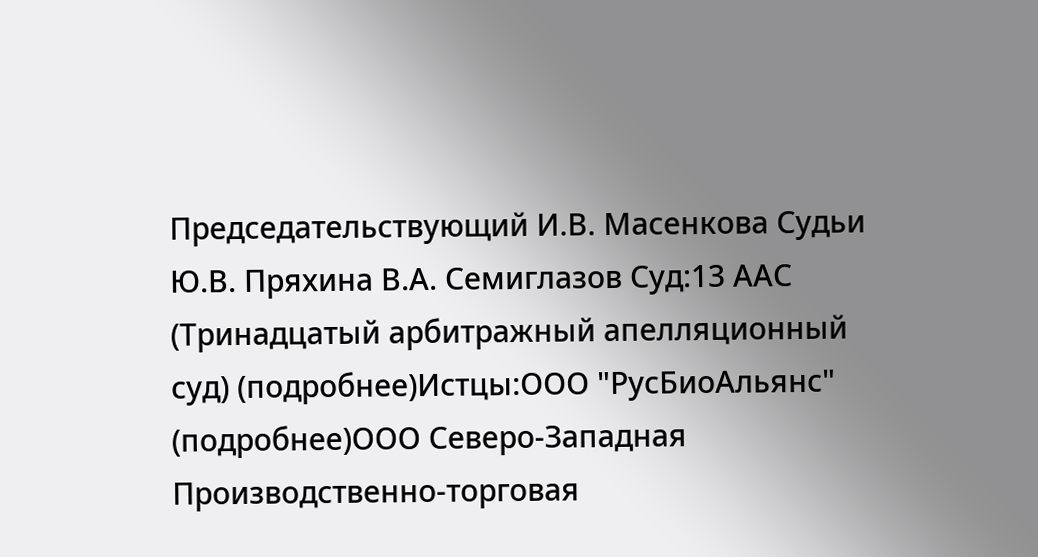Председательствующий И.В. Масенкова Судьи Ю.В. Пряхина В.А. Семиглазов Суд:13 ААС (Тринадцатый арбитражный апелляционный суд) (подробнее)Истцы:ООО "РусБиоАльянс" (подробнее)ООО Северо-Западная Производственно-торговая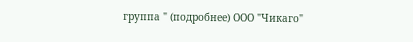группа " (подробнее) ООО "Чикаго"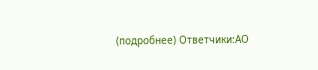(подробнее) Ответчики:АО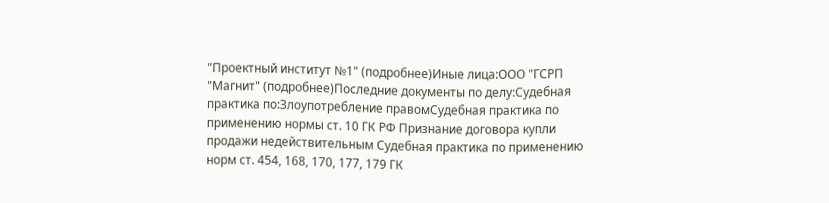"Проектный институт №1" (подробнее)Иные лица:ООО "ГСРП "Магнит" (подробнее)Последние документы по делу:Судебная практика по:Злоупотребление правомСудебная практика по применению нормы ст. 10 ГК РФ Признание договора купли продажи недействительным Судебная практика по применению норм ст. 454, 168, 170, 177, 179 ГК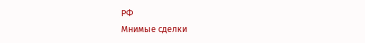РФ
Мнимые сделки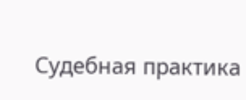Судебная практика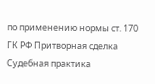по применению нормы ст. 170 ГК РФ Притворная сделка Судебная практика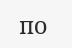по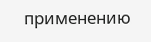применению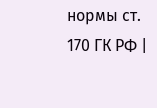нормы ст. 170 ГК РФ |